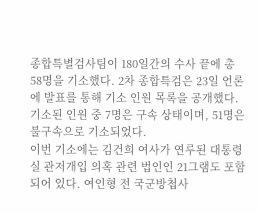종합특별검사팀이 180일간의 수사 끝에 총 58명을 기소했다. 2차 종합특검은 23일 언론에 발표를 통해 기소 인원 목록을 공개했다. 기소된 인원 중 7명은 구속 상태이며, 51명은 불구속으로 기소되었다.
이번 기소에는 김건희 여사가 연루된 대통령실 관저개입 의혹 관련 법인인 21그램도 포함되어 있다. 여인형 전 국군방첩사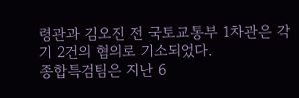령관과 김오진 전 국토교통부 1차관은 각기 2건의 혐의로 기소되었다.
종합특검팀은 지난 6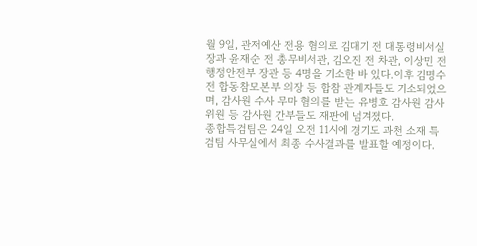월 9일, 관저예산 전용 혐의로 김대기 전 대통령비서실장과 윤재순 전 총무비서관, 김오진 전 차관, 이상민 전 행정안전부 장관 등 4명을 기소한 바 있다.이후 김명수 전 합동참모본부 의장 등 합참 관계자들도 기소되었으며, 감사원 수사 무마 혐의를 받는 유병호 감사원 감사위원 등 감사원 간부들도 재판에 넘겨졌다.
종합특검팀은 24일 오전 11시에 경기도 과천 소재 특검팀 사무실에서 최종 수사결과를 발표할 예정이다.